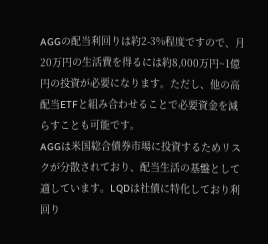AGGの配当利回りは約2-3%程度ですので、月20万円の生活費を得るには約8,000万円~1億円の投資が必要になります。ただし、他の高配当ETFと組み合わせることで必要資金を減らすことも可能です。
AGGは米国総合債券市場に投資するためリスクが分散されており、配当生活の基盤として適しています。LQDは社債に特化しており利回り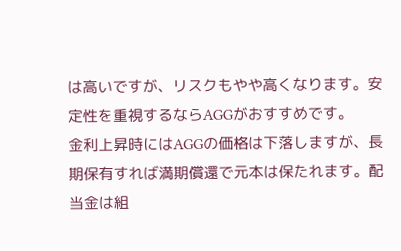は高いですが、リスクもやや高くなります。安定性を重視するならAGGがおすすめです。
金利上昇時にはAGGの価格は下落しますが、長期保有すれば満期償還で元本は保たれます。配当金は組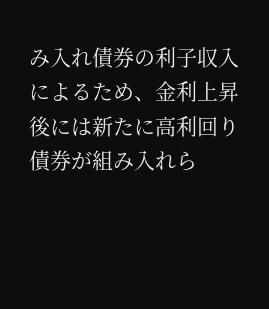み入れ債券の利子収入によるため、金利上昇後には新たに高利回り債券が組み入れら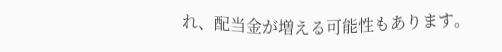れ、配当金が増える可能性もあります。